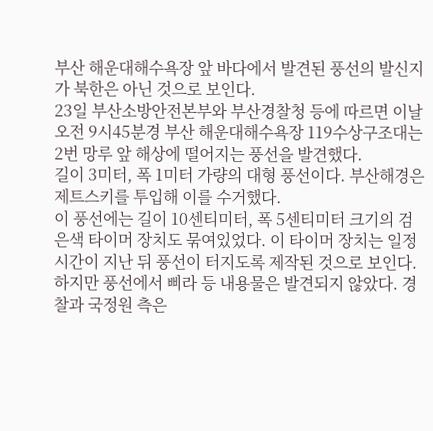부산 해운대해수욕장 앞 바다에서 발견된 풍선의 발신지가 북한은 아닌 것으로 보인다.
23일 부산소방안전본부와 부산경찰청 등에 따르면 이날 오전 9시45분경 부산 해운대해수욕장 119수상구조대는 2번 망루 앞 해상에 떨어지는 풍선을 발견했다.
길이 3미터, 폭 1미터 가량의 대형 풍선이다. 부산해경은 제트스키를 투입해 이를 수거했다.
이 풍선에는 길이 10센티미터, 폭 5센티미터 크기의 검은색 타이머 장치도 묶여있었다. 이 타이머 장치는 일정 시간이 지난 뒤 풍선이 터지도록 제작된 것으로 보인다.
하지만 풍선에서 삐라 등 내용물은 발견되지 않았다. 경찰과 국정원 측은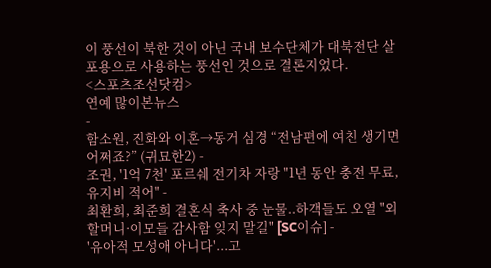이 풍선이 북한 것이 아닌 국내 보수단체가 대북전단 살포용으로 사용하는 풍선인 것으로 결론지었다.
<스포츠조선닷컴>
연예 많이본뉴스
-
함소원, 진화와 이혼→동거 심경 “전남편에 여친 생기면 어쩌죠?” (귀묘한2) -
조권, '1억 7천' 포르쉐 전기차 자랑 "1년 동안 충전 무료, 유지비 적어" -
최환희, 최준희 결혼식 축사 중 눈물..하객들도 오열 "외할머니·이모들 감사함 잊지 말길" [SC이슈] -
'유아적 모성애 아니다'...고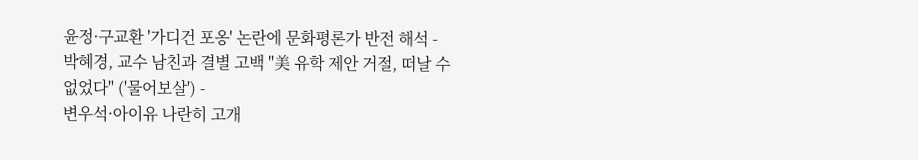윤정·구교환 '가디건 포옹' 논란에 문화평론가 반전 해석 -
박혜경, 교수 남친과 결별 고백 "美 유학 제안 거절, 떠날 수 없었다" ('물어보살') -
변우석·아이유 나란히 고개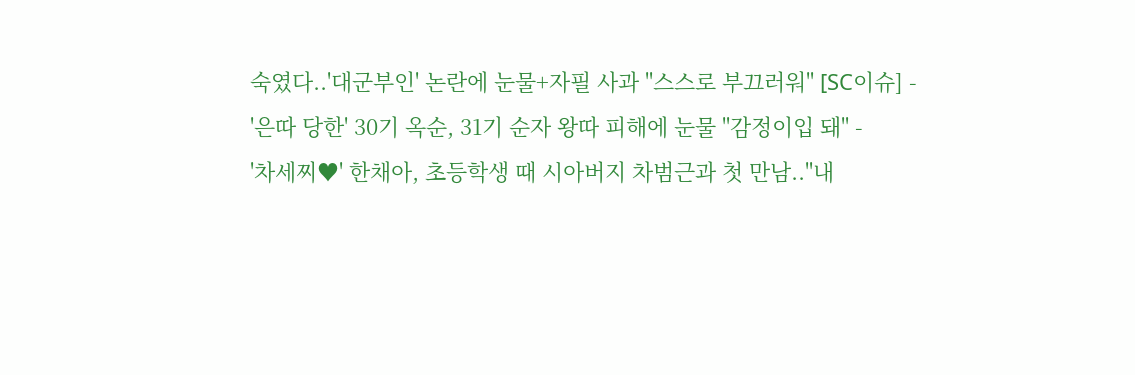숙였다..'대군부인' 논란에 눈물+자필 사과 "스스로 부끄러워" [SC이슈] -
'은따 당한' 30기 옥순, 31기 순자 왕따 피해에 눈물 "감정이입 돼" -
'차세찌♥' 한채아, 초등학생 때 시아버지 차범근과 첫 만남.."내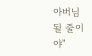아버님 될 줄이야"